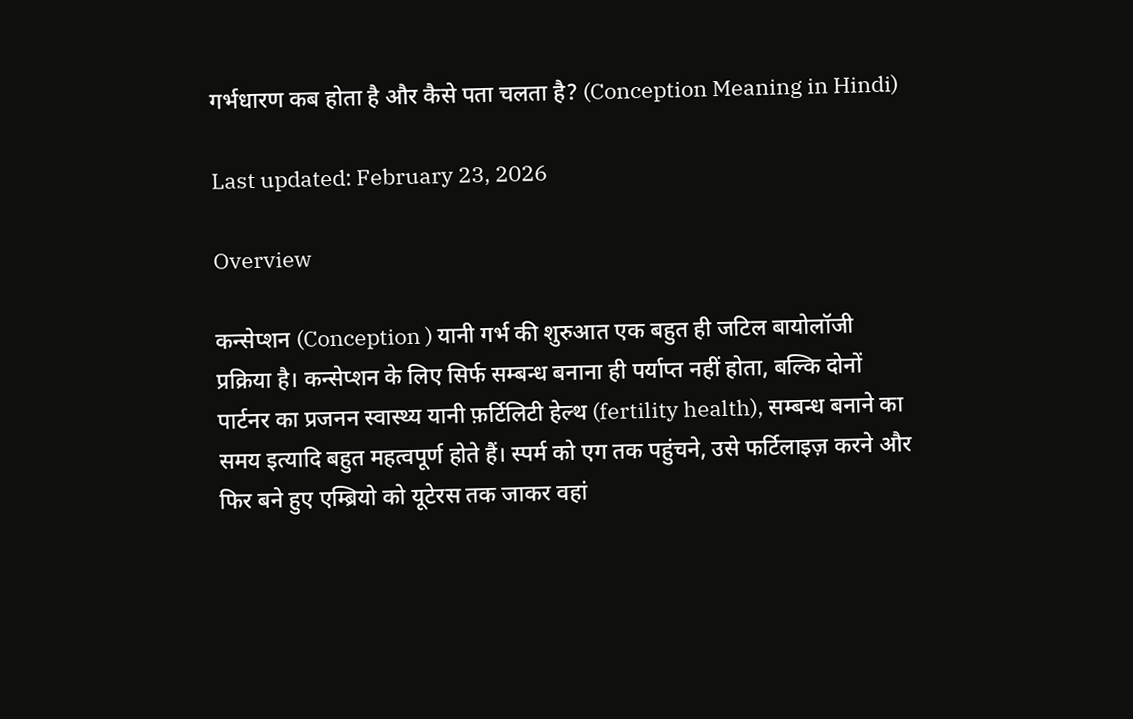गर्भधारण कब होता है और कैसे पता चलता है? (Conception Meaning in Hindi)

Last updated: February 23, 2026

Overview

कन्सेप्शन (Conception ) यानी गर्भ की शुरुआत एक बहुत ही जटिल बायोलॉजी प्रक्रिया है। कन्सेप्शन के लिए सिर्फ सम्बन्ध बनाना ही पर्याप्त नहीं होता, बल्कि दोनों पार्टनर का प्रजनन स्वास्थ्य यानी फ़र्टिलिटी हेल्थ (fertility health), सम्बन्ध बनाने का समय इत्यादि बहुत महत्वपूर्ण होते हैं। स्पर्म को एग तक पहुंचने, उसे फर्टिलाइज़ करने और फिर बने हुए एम्ब्रियो को यूटेरस तक जाकर वहां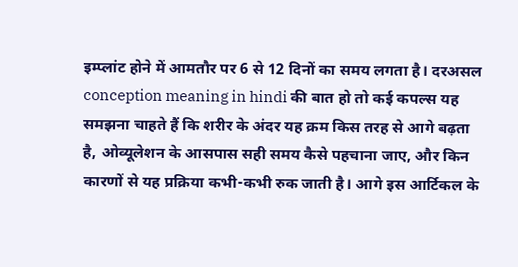इम्प्लांट होने में आमतौर पर 6 से 12 दिनों का समय लगता है। दरअसल conception meaning in hindi की बात हो तो कई कपल्स यह समझना चाहते हैं कि शरीर के अंदर यह क्रम किस तरह से आगे बढ़ता है, ओव्यूलेशन के आसपास सही समय कैसे पहचाना जाए, और किन कारणों से यह प्रक्रिया कभी-कभी रुक जाती है। आगे इस आर्टिकल के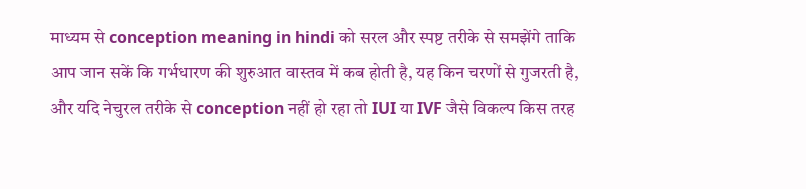माध्यम से conception meaning in hindi को सरल और स्पष्ट तरीके से समझेंगे ताकि आप जान सकें कि गर्भधारण की शुरुआत वास्तव में कब होती है, यह किन चरणों से गुजरती है, और यदि नेचुरल तरीके से conception नहीं हो रहा तो IUI या IVF जैसे विकल्प किस तरह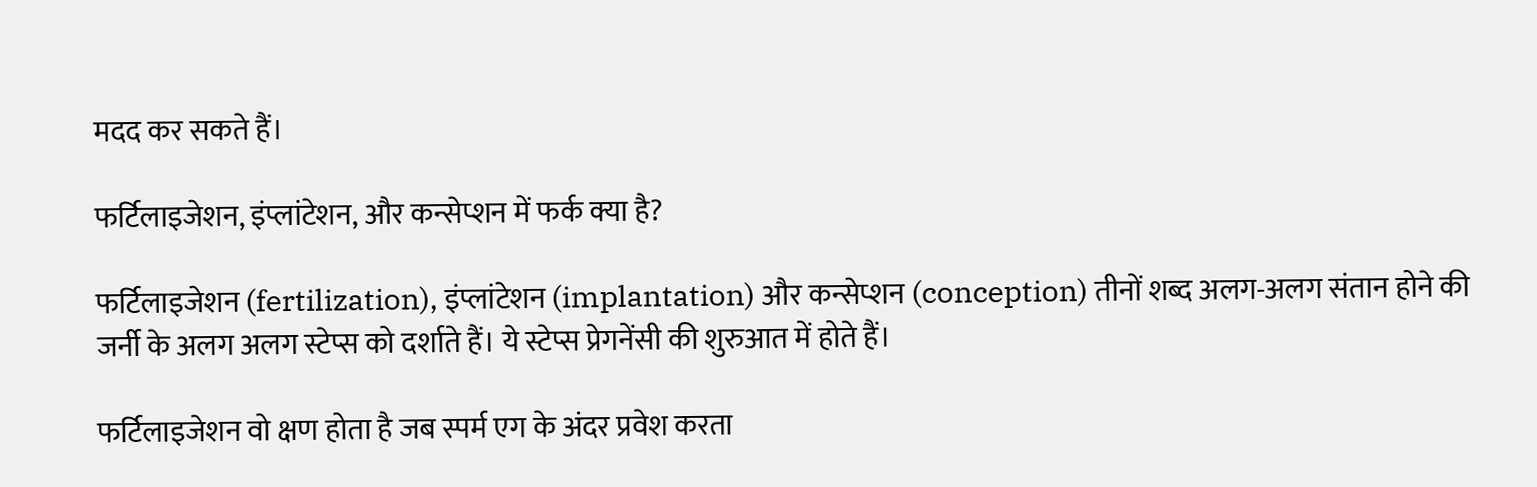मदद कर सकते हैं।

फर्टिलाइजेशन, इंप्लांटेशन, और कन्सेप्शन में फर्क क्या है?

फर्टिलाइजेशन (fertilization), इंप्लांटेशन (implantation) और कन्सेप्शन (conception) तीनों शब्द अलग-अलग संतान होने की जर्नी के अलग अलग स्टेप्स को दर्शाते हैं। ये स्टेप्स प्रेगनेंसी की शुरुआत में होते हैं।

फर्टिलाइजेशन वो क्षण होता है जब स्पर्म एग के अंदर प्रवेश करता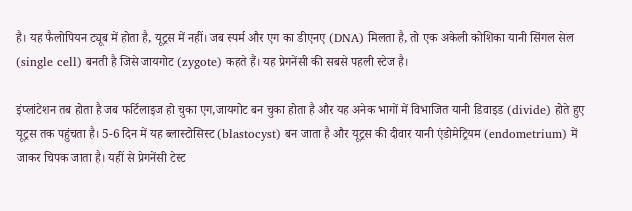है। यह फैलोपियन ट्यूब में होता है, यूट्रस में नहीं। जब स्पर्म और एग का डीएनए (DNA) मिलता है, तो एक अकेली कोशिका यानी सिंगल सेल (single cell) बनती है जिसे जायगोट (zygote) कहते हैं। यह प्रेगनेंसी की सबसे पहली स्टेज है।

इंप्लांटेशन तब होता है जब फर्टिलाइज हो चुका एग,जायगोट बन चुका होता है और यह अनेक भागों में विभाजित यानी डिवाइड (divide) होते हुए यूट्रस तक पहुंचता है। 5-6 दिन में यह ब्लास्टोसिस्ट (blastocyst) बन जाता है और यूट्रस की दीवार यानी एंडोमेट्रियम (endometrium) में जाकर चिपक जाता है। यहीं से प्रेगनेंसी टेस्ट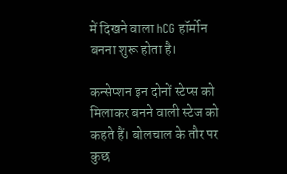में दिखने वाला hCG हॉर्मोन बनना शुरू होता है।

कन्सेप्शन इन दोनों स्टेप्स को मिलाकर बनने वाली स्टेज को कहते हैं। बोलचाल के तौर पर कुछ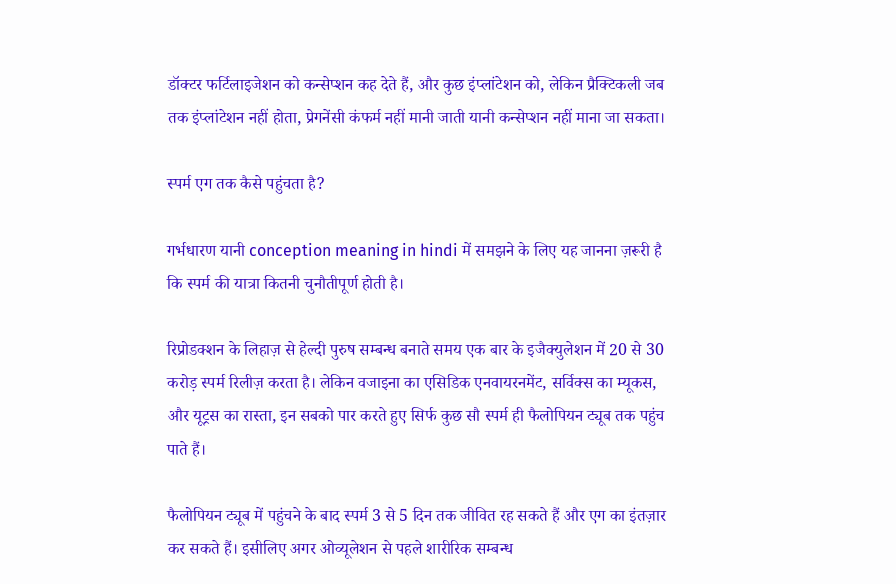डॉक्टर फर्टिलाइजेशन को कन्सेप्शन कह देते हैं, और कुछ इंप्लांटेशन को, लेकिन प्रैक्टिकली जब तक इंप्लांटेशन नहीं होता, प्रेगनेंसी कंफर्म नहीं मानी जाती यानी कन्सेप्शन नहीं माना जा सकता।

स्पर्म एग तक कैसे पहुंचता है?

गर्भधारण यानी conception meaning in hindi में समझने के लिए यह जानना ज़रूरी है कि स्पर्म की यात्रा कितनी चुनौतीपूर्ण होती है।

रिप्रोडक्शन के लिहाज़ से हेल्दी पुरुष सम्बन्ध बनाते समय एक बार के इजैक्युलेशन में 20 से 30 करोड़ स्पर्म रिलीज़ करता है। लेकिन वजाइना का एसिडिक एनवायरनमेंट, सर्विक्स का म्यूकस, और यूट्रस का रास्ता, इन सबको पार करते हुए सिर्फ कुछ सौ स्पर्म ही फैलोपियन ट्यूब तक पहुंच पाते हैं।

फैलोपियन ट्यूब में पहुंचने के बाद स्पर्म 3 से 5 दिन तक जीवित रह सकते हैं और एग का इंतज़ार कर सकते हैं। इसीलिए अगर ओव्यूलेशन से पहले शारीरिक सम्बन्ध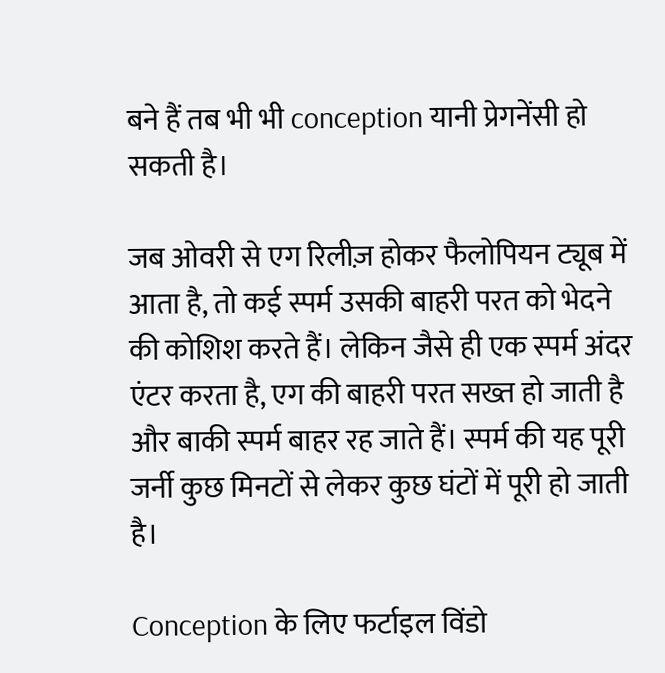बने हैं तब भी भी conception यानी प्रेगनेंसी हो सकती है।

जब ओवरी से एग रिलीज़ होकर फैलोपियन ट्यूब में आता है, तो कई स्पर्म उसकी बाहरी परत को भेदने की कोशिश करते हैं। लेकिन जैसे ही एक स्पर्म अंदर एंटर करता है, एग की बाहरी परत सख्त हो जाती है और बाकी स्पर्म बाहर रह जाते हैं। स्पर्म की यह पूरी जर्नी कुछ मिनटों से लेकर कुछ घंटों में पूरी हो जाती है।

Conception के लिए फर्टाइल विंडो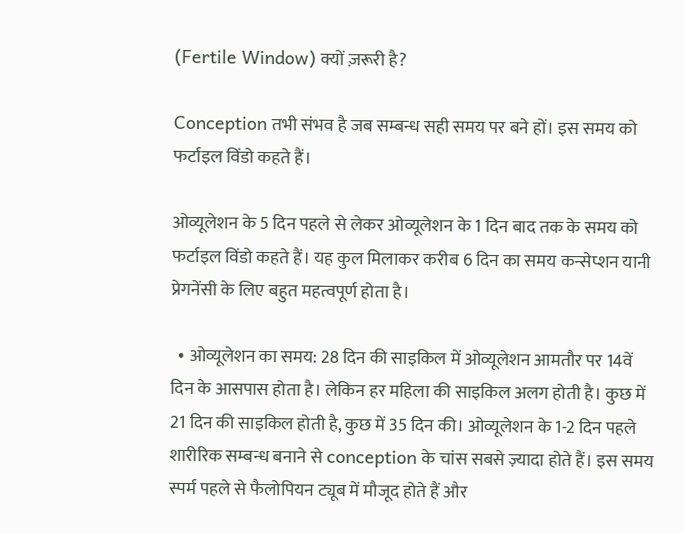(Fertile Window) क्यों ज़रूरी है?

Conception तभी संभव है जब सम्बन्ध सही समय पर बने हों। इस समय को फर्टाइल विंडो कहते हैं।

ओव्यूलेशन के 5 दिन पहले से लेकर ओव्यूलेशन के 1 दिन बाद तक के समय को फर्टाइल विंडो कहते हैं। यह कुल मिलाकर करीब 6 दिन का समय कन्सेप्शन यानी प्रेगनेंसी के लिए बहुत महत्वपूर्ण होता है।

  • ओव्यूलेशन का समय: 28 दिन की साइकिल में ओव्यूलेशन आमतौर पर 14वें दिन के आसपास होता है। लेकिन हर महिला की साइकिल अलग होती है। कुछ में 21 दिन की साइकिल होती है, कुछ में 35 दिन की। ओव्यूलेशन के 1-2 दिन पहले शारीरिक सम्बन्ध बनाने से conception के चांस सबसे ज़्यादा होते हैं। इस समय स्पर्म पहले से फैलोपियन ट्यूब में मौजूद होते हैं और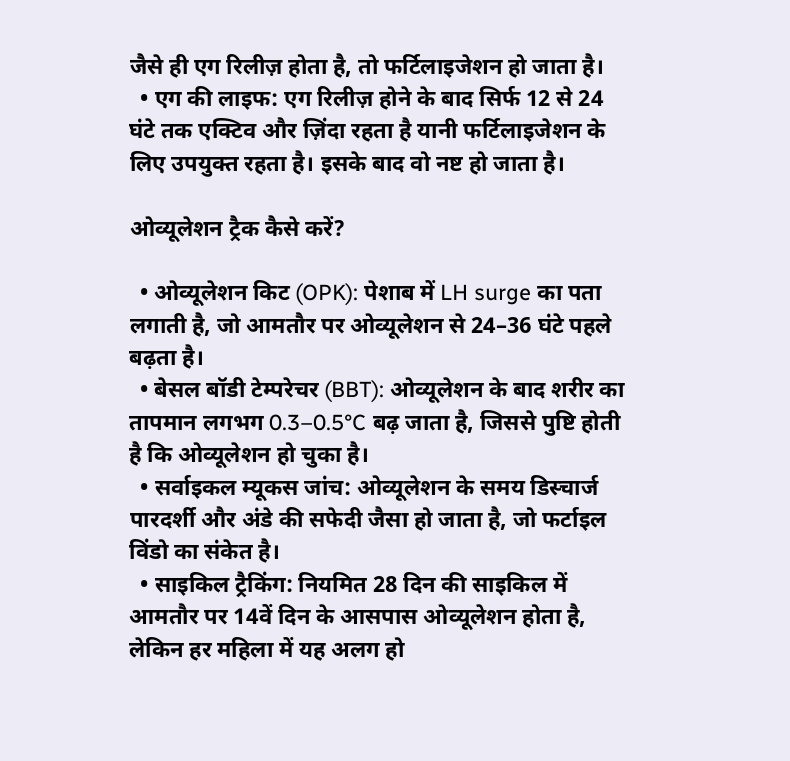जैसे ही एग रिलीज़ होता है, तो फर्टिलाइजेशन हो जाता है।
  • एग की लाइफ: एग रिलीज़ होने के बाद सिर्फ 12 से 24 घंटे तक एक्टिव और ज़िंदा रहता है यानी फर्टिलाइजेशन के लिए उपयुक्त रहता है। इसके बाद वो नष्ट हो जाता है।

ओव्यूलेशन ट्रैक कैसे करें?

  • ओव्यूलेशन किट (OPK): पेशाब में LH surge का पता लगाती है, जो आमतौर पर ओव्यूलेशन से 24–36 घंटे पहले बढ़ता है।
  • बेसल बॉडी टेम्परेचर (BBT): ओव्यूलेशन के बाद शरीर का तापमान लगभग 0.3–0.5°C बढ़ जाता है, जिससे पुष्टि होती है कि ओव्यूलेशन हो चुका है।
  • सर्वाइकल म्यूकस जांच: ओव्यूलेशन के समय डिस्चार्ज पारदर्शी और अंडे की सफेदी जैसा हो जाता है, जो फर्टाइल विंडो का संकेत है।
  • साइकिल ट्रैकिंग: नियमित 28 दिन की साइकिल में आमतौर पर 14वें दिन के आसपास ओव्यूलेशन होता है, लेकिन हर महिला में यह अलग हो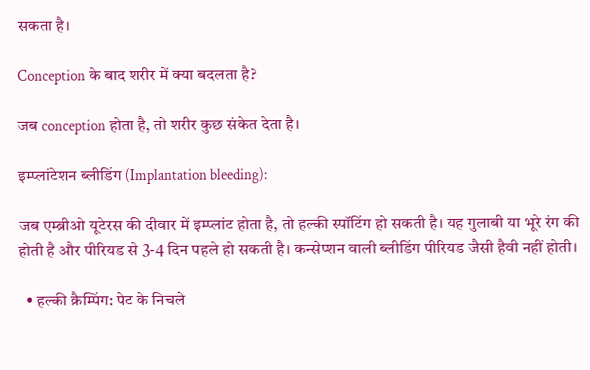सकता है।

Conception के बाद शरीर में क्या बदलता है?

जब conception होता है, तो शरीर कुछ संकेत देता है।

इम्प्लांटेशन ब्लीडिंग (Implantation bleeding):

जब एम्ब्रीओ यूटेरस की दीवार में इम्प्लांट होता है, तो हल्की स्पॉटिंग हो सकती है। यह गुलाबी या भूरे रंग की होती है और पीरियड से 3-4 दिन पहले हो सकती है। कन्सेप्शन वाली ब्लीडिंग पीरियड जैसी हैवी नहीं होती।

  • हल्की क्रैम्पिंग: पेट के निचले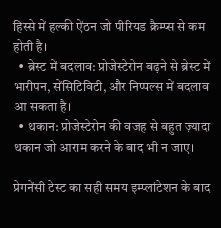हिस्से में हल्की ऐंठन जो पीरियड क्रैम्प्स से कम होती है।
  • ब्रेस्ट में बदलाव: प्रोजेस्टेरोन बढ़ने से ब्रेस्ट में भारीपन, सेंसिटिविटी, और निप्पल्स में बदलाव आ सकता है।
  • थकान: प्रोजेस्टेरोन की वजह से बहुत ज़्यादा थकान जो आराम करने के बाद भी न जाए।

प्रेगनेंसी टेस्ट का सही समय इम्प्लांटेशन के बाद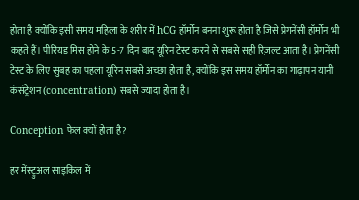होता है क्योंकि इसी समय महिला के शरीर में hCG हॉर्मोन बनना शुरू होता है जिसे प्रेगनेंसी हॉर्मोन भी कहते हैं। पीरियड मिस होने के 5-7 दिन बाद यूरिन टेस्ट करने से सबसे सही रिज़ल्ट आता है। प्रेगनेंसी टेस्ट के लिए सुबह का पहला यूरिन सबसे अच्छा होता है, क्योंकि इस समय हॉर्मोन का गाढ़ापन यानी कंसंट्रेशन (concentration) सबसे ज्यादा होता है।

Conception फेल क्यों होता है?

हर मेंस्ट्रुअल साइकिल में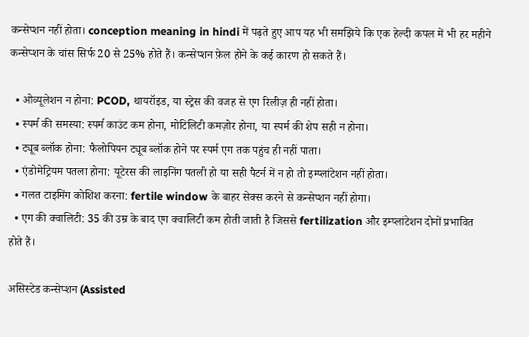कन्सेप्शन नहीं होता। conception meaning in hindi में पढ़ते हुए आप यह भी समझिये कि एक हेल्दी कपल में भी हर महीने कन्सेप्शन के चांस सिर्फ 20 से 25% होते हैं। कन्सेप्शन फ़ेल होने के कई कारण हो सकते हैं।

  • ओव्यूलेशन न होना: PCOD, थायरॉइड, या स्ट्रेस की वजह से एग रिलीज़ ही नहीं होता।
  • स्पर्म की समस्या: स्पर्म काउंट कम होना, मोटिलिटी कमज़ोर होना, या स्पर्म की शेप सही न होना।
  • ट्यूब ब्लॉक होना: फैलोपियन ट्यूब ब्लॉक होने पर स्पर्म एग तक पहुंच ही नहीं पाता।
  • एंडोमेट्रियम पतला होना: यूटेरस की लाइनिंग पतली हो या सही पैटर्न में न हो तो इम्प्लांटेशन नहीं होता।
  • गलत टाइमिंग कोशिश करना: fertile window के बाहर सेक्स करने से कन्सेप्शन नहीं होगा।
  • एग की क्वालिटी: 35 की उम्र के बाद एग क्वालिटी कम होती जाती है जिससे fertilization और इम्प्लांटेशन दोनों प्रभावित होते हैं।

असिस्टेड कन्सेप्शन (Assisted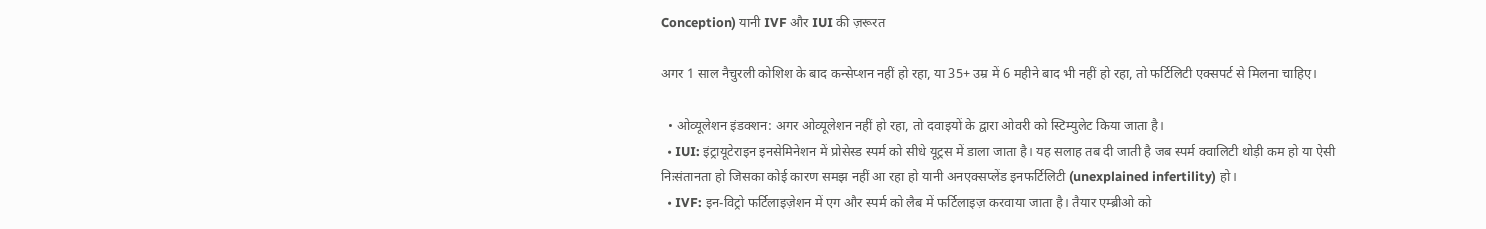Conception) यानी IVF और IUI की ज़रूरत

अगर 1 साल नैचुरली कोशिश के बाद कन्सेप्शन नहीं हो रहा, या 35+ उम्र में 6 महीने बाद भी नहीं हो रहा, तो फर्टिलिटी एक्सपर्ट से मिलना चाहिए।

  • ओव्यूलेशन इंडक्शन: अगर ओव्यूलेशन नहीं हो रहा, तो दवाइयों के द्वारा ओवरी को स्टिम्युलेट किया जाता है।
  • IUI: इंट्रायूटेराइन इनसेमिनेशन में प्रोसेस्ड स्पर्म को सीधे यूट्रस में डाला जाता है। यह सलाह तब दी जाती है जब स्पर्म क्वालिटी थोड़ी कम हो या ऐसी निःसंतानता हो जिसका कोई कारण समझ नहीं आ रहा हो यानी अनएक्सप्लेंड इनफर्टिलिटी (unexplained infertility) हो।
  • IVF: इन-विट्रो फर्टिलाइज़ेशन में एग और स्पर्म को लैब में फर्टिलाइज़ करवाया जाता है। तैयार एम्ब्रीओ को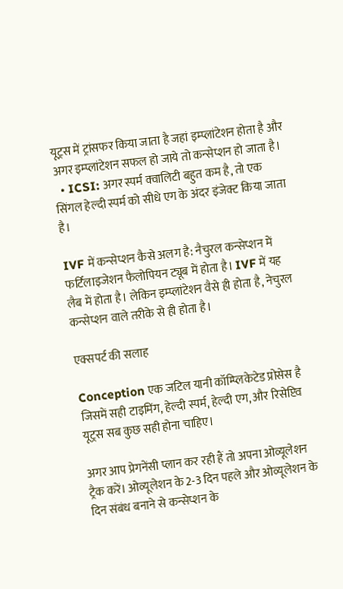यूट्रस में ट्रांसफर किया जाता है जहां इम्प्लांटेशन होता है और अगर इम्प्लांटेशन सफल हो जाये तो कन्सेप्शन हो जाता है।
  • ICSI: अगर स्पर्म क्वालिटी बहुत कम है, तो एक सिंगल हेल्दी स्पर्म को सीधे एग के अंदर इंजेक्ट किया जाता है।

IVF में कन्सेप्शन कैसे अलग है: नैचुरल कन्सेप्शन में फर्टिलाइजेशन फैलोपियन ट्यूब में होता है। IVF में यह लैब में होता है। लेकिन इम्प्लांटेशन वैसे ही होता है, नेचुरल कन्सेप्शन वाले तरीके से ही होता है।

एक्सपर्ट की सलाह

Conception एक जटिल यानी कॉम्प्लिकेटेड प्रोसेस है जिसमें सही टाइमिंग, हेल्दी स्पर्म, हेल्दी एग, और रिसेप्टिव यूट्रस सब कुछ सही होना चाहिए।

अगर आप प्रेगनेंसी प्लान कर रही हैं तो अपना ओव्यूलेशन ट्रैक करें। ओव्यूलेशन के 2-3 दिन पहले और ओव्यूलेशन के दिन संबंध बनाने से कन्सेप्शन के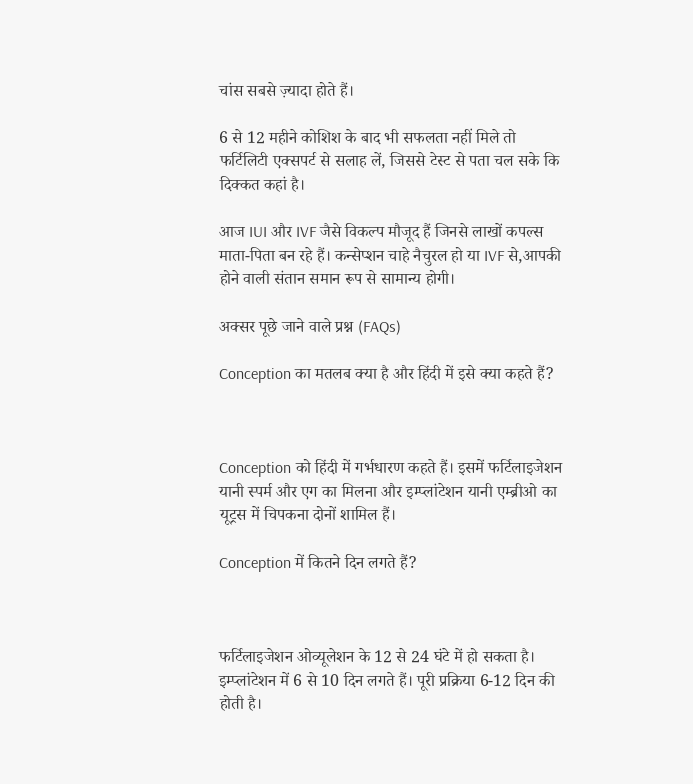चांस सबसे ज़्यादा होते हैं।

6 से 12 महीने कोशिश के बाद भी सफलता नहीं मिले तो फर्टिलिटी एक्सपर्ट से सलाह लें, जिससे टेस्ट से पता चल सके कि दिक्कत कहां है।

आज IUI और IVF जैसे विकल्प मौजूद हैं जिनसे लाखों कपल्स माता-पिता बन रहे हैं। कन्सेप्शन चाहे नैचुरल हो या IVF से,आपकी होने वाली संतान समान रूप से सामान्य होगी।

अक्सर पूछे जाने वाले प्रश्न (FAQs)

Conception का मतलब क्या है और हिंदी में इसे क्या कहते हैं?



Conception को हिंदी में गर्भधारण कहते हैं। इसमें फर्टिलाइजेशन यानी स्पर्म और एग का मिलना और इम्प्लांटेशन यानी एम्ब्रीओ का यूट्रस में चिपकना दोनों शामिल हैं।

Conception में कितने दिन लगते हैं?



फर्टिलाइजेशन ओव्यूलेशन के 12 से 24 घंटे में हो सकता है। इम्प्लांटेशन में 6 से 10 दिन लगते हैं। पूरी प्रक्रिया 6-12 दिन की होती है।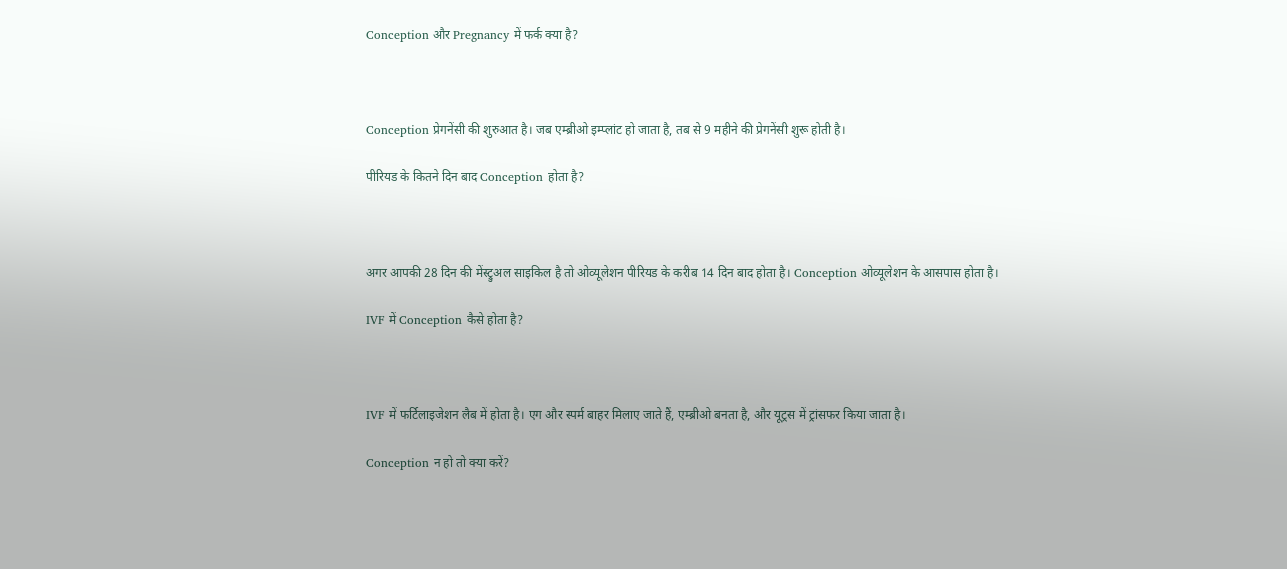Conception और Pregnancy में फर्क क्या है?



Conception प्रेगनेंसी की शुरुआत है। जब एम्ब्रीओ इम्प्लांट हो जाता है, तब से 9 महीने की प्रेगनेंसी शुरू होती है।

पीरियड के कितने दिन बाद Conception होता है?



अगर आपकी 28 दिन की मेंस्ट्रुअल साइकिल है तो ओव्यूलेशन पीरियड के करीब 14 दिन बाद होता है। Conception ओव्यूलेशन के आसपास होता है।

IVF में Conception कैसे होता है?



IVF में फर्टिलाइजेशन लैब में होता है। एग और स्पर्म बाहर मिलाए जाते हैं, एम्ब्रीओ बनता है, और यूट्रस में ट्रांसफर किया जाता है।

Conception न हो तो क्या करें?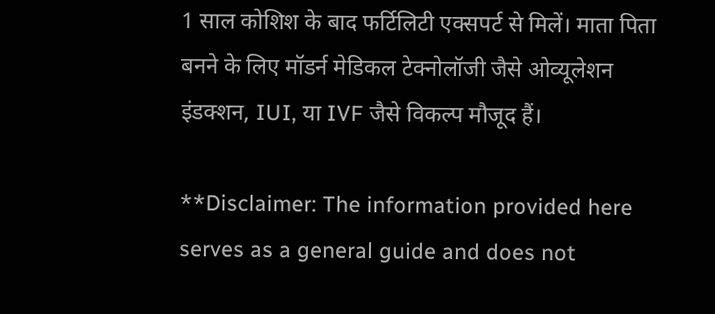1 साल कोशिश के बाद फर्टिलिटी एक्सपर्ट से मिलें। माता पिता बनने के लिए मॉडर्न मेडिकल टेक्नोलॉजी जैसे ओव्यूलेशन इंडक्शन, IUI, या IVF जैसे विकल्प मौजूद हैं।

**Disclaimer: The information provided here serves as a general guide and does not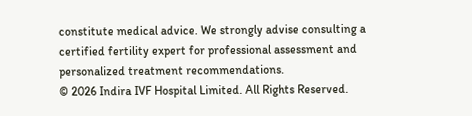constitute medical advice. We strongly advise consulting a certified fertility expert for professional assessment and personalized treatment recommendations.
© 2026 Indira IVF Hospital Limited. All Rights Reserved.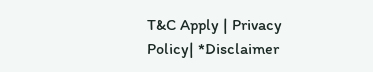T&C Apply | Privacy Policy| *Disclaimer